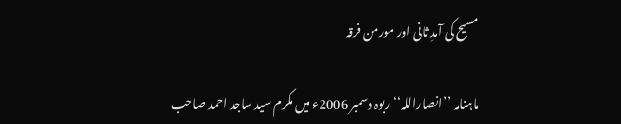مسیح کی آمدِ ثانی اور مورمن فرقہ

ماہنامہ ’’انصاراللہ‘‘ ربوہ دسمبر 2006ء میں مکرم سید ساجد احمد صاحب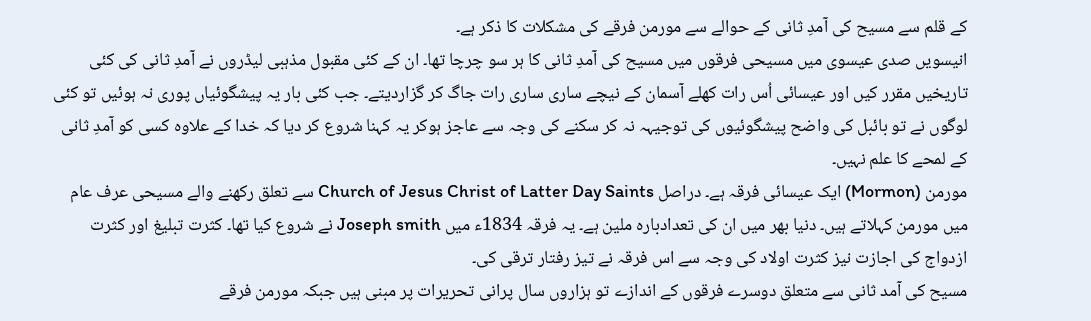کے قلم سے مسیح کی آمدِ ثانی کے حوالے سے مورمن فرقے کی مشکلات کا ذکر ہے۔
انیسویں صدی عیسوی میں مسیحی فرقوں میں مسیح کی آمدِ ثانی کا ہر سو چرچا تھا۔ ان کے کئی مقبول مذہبی لیڈروں نے آمدِ ثانی کی کئی تاریخیں مقرر کیں اور عیسائی اُس رات کھلے آسمان کے نیچے ساری ساری رات جاگ کر گزاردیتے۔ جب کئی بار یہ پیشگوئیاں پوری نہ ہوئیں تو کئی لوگوں نے تو بائبل کی واضح پیشگوئیوں کی توجیہہ نہ کر سکنے کی وجہ سے عاجز ہوکر یہ کہنا شروع کر دیا کہ خدا کے علاوہ کسی کو آمدِ ثانی کے لمحے کا علم نہیں۔
مورمن (Mormon) ایک عیسائی فرقہ ہے۔ دراصل Church of Jesus Christ of Latter Day Saints سے تعلق رکھنے والے مسیحی عرف عام میں مورمن کہلاتے ہیں۔ دنیا بھر میں ان کی تعدادبارہ ملین ہے۔ یہ فرقہ 1834ء میں Joseph smith نے شروع کیا تھا۔ کثرت تبلیغ اور کثرت ازدواج کی اجازت نیز کثرت اولاد کی وجہ سے اس فرقہ نے تیز رفتار ترقی کی۔
مسیح کی آمد ثانی سے متعلق دوسرے فرقوں کے اندازے تو ہزاروں سال پرانی تحریرات پر مبنی ہیں جبکہ مورمن فرقے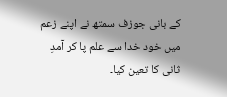کے بانی جوزف سمتھ نے اپنے زعم میں خود خدا سے علم پا کر آمدِ ثانی کا تعین کیا۔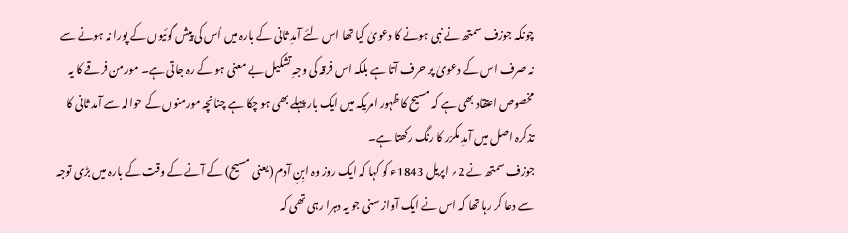چونکہ جوزف سمتھ نے نبی ہونے کا دعویٰ کیا تھا اس لئے آمدِ ثانی کے بارہ میں اُس کی پیش گوئیوں کے پورا نہ ہونے سے نہ صرف اس کے دعویٰ پر حرف آتا ہے بلکہ اس فرقہ کی وجہِ تشکیل بے معنی ہو کے رہ جاتی ہے۔ مورمن فرقے کا یہ مخصوص اعتقاد بھی ہے کہ مسیح کا ظہور امریکہ میں ایک بار پہلے بھی ہو چکا ہے چنانچہ مورمنوں کے حوالہ سے آمد ثانی کا تذکرہ اصل میں آمدِ مکرّر کا رنگ رکھتا ہے۔
جوزف سمتھ نے 2؍ اپریل 1843ء کو کہا کہ ایک روز وہ ابِنِ آدم (یعنی مسیح) کے آنے کے وقت کے بارہ میں بڑی توجہ سے دعا کر رہا تھا کہ اس نے ایک آواز سنی جو یہ دہرا رہی تھی کہ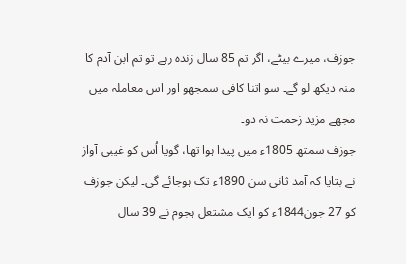جوزف، میرے بیٹے، اگر تم 85 سال زندہ رہے تو تم ابن آدم کا منہ دیکھ لو گے۔ سو اتنا کافی سمجھو اور اس معاملہ میں مجھے مزید زحمت نہ دو۔
جوزف سمتھ 1805ء میں پیدا ہوا تھا، گویا اُس کو غیبی آواز نے بتایا کہ آمد ثانی سن 1890ء تک ہوجائے گی۔ لیکن جوزف کو 27 جون1844ء کو ایک مشتعل ہجوم نے 39 سال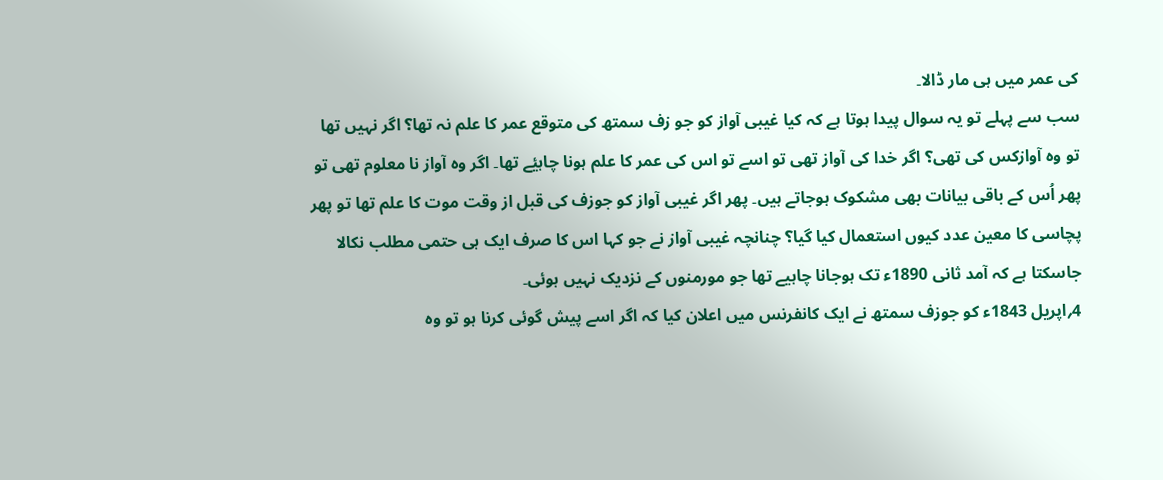کی عمر میں ہی مار ڈالا۔
سب سے پہلے تو یہ سوال پیدا ہوتا ہے کہ کیا غیبی آواز کو جو زف سمتھ کی متوقع عمر کا علم نہ تھا؟ اگر نہیں تھا تو وہ آوازکس کی تھی؟ اگر خدا کی آواز تھی تو اسے تو اس کی عمر کا علم ہونا چاہیٔے تھا۔ اگر وہ آواز نا معلوم تھی تو پھر اُس کے باقی بیانات بھی مشکوک ہوجاتے ہیں۔ پھر اگر غیبی آواز کو جوزف کی قبل از وقت موت کا علم تھا تو پھر پچاسی کا معین عدد کیوں استعمال کیا گیا؟ چنانچہ غیبی آواز نے جو کہا اس کا صرف ایک ہی حتمی مطلب نکالا جاسکتا ہے کہ آمد ثانی 1890ء تک ہوجانا چاہیے تھا جو مورمنوں کے نزدیک نہیں ہوئی۔
4؍اپریل 1843ء کو جوزف سمتھ نے ایک کانفرنس میں اعلان کیا کہ اگر اسے پیش گوئی کرنا ہو تو وہ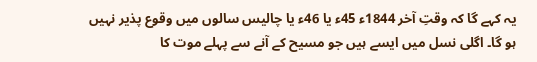یہ کہے گا کہ وقتِ آخر 1844ء 45ء یا 46ء یا چالیس سالوں میں وقوع پذیر نہیں ہو گا۔ اگلی نسل میں ایسے ہیں جو مسیح کے آنے سے پہلے موت کا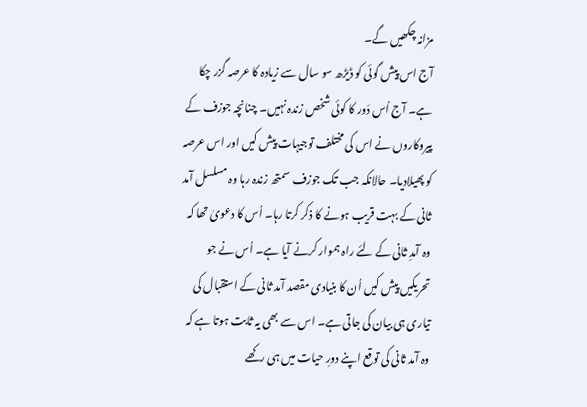مزانہ چکھیں گے۔
آج اس پیش گوئی کو ڈیڑھ سو سال سے زیادہ کا عرصہ گزر چکا ہے۔ آج اُس دَور کا کوئی شخص زندہ نہیں۔ چنانچہ جوزف کے پیروکاروں نے اس کی مختلف توجیہات پیش کیں اور اس عرصہ کو پھیلادیا۔ حالانکہ جب تک جوزف سمتھ زندہ رہا وہ مسلسل آمد ثانی کے بہت قریب ہونے کا ذکر کرتا رہا۔ اُس کا دعویٰ تھا کہ وہ آمدِ ثانی کے لئے راہ ہموار کرنے آیا ہے۔ اُس نے جو تحریکیں پیش کیں اُن کا بنیادی مقصد آمد ثانی کے استقبال کی تیاری ہی بیان کی جاتی ہے۔ اس سے بھی یہ ثابت ہوتا ہے کہ وہ آمد ثانی کی توقع اپنے دورِ حیات میں ہی رکھے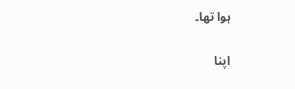ہوا تھا۔

اپنا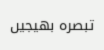تبصرہ بھیجیں